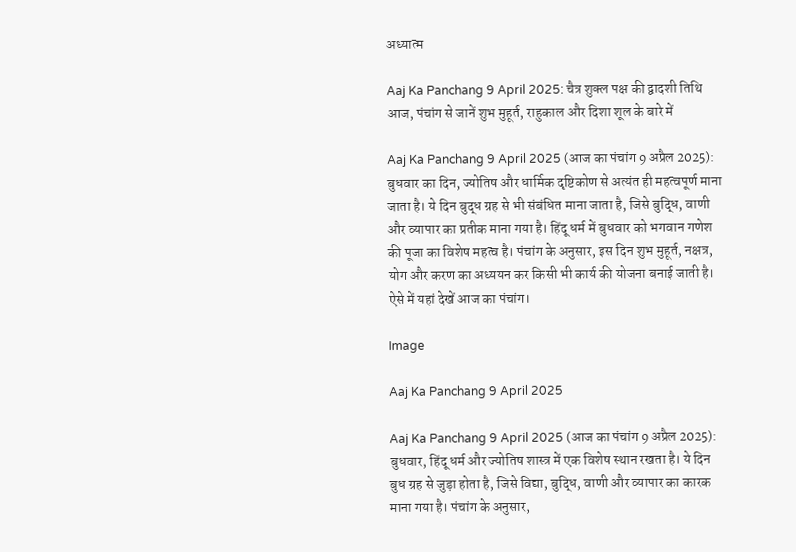अध्यात्म

Aaj Ka Panchang 9 April 2025: चैत्र शुक्ल पक्ष की द्वादशी तिथि आज, पंचांग से जानें शुभ मुहूर्त, राहुकाल और दिशा शूल के बारे में

Aaj Ka Panchang 9 April 2025 (आज का पंचांग 9 अप्रैल 2025): बुधवार का द‍िन, ज्योतिष और धार्मिक दृष्टिकोण से अत्यंत ही महत्वपूर्ण माना जाता है। ये दिन बुद्ध ग्रह से भी संबंधित माना जाता है, जिसे बुद्धि, वाणी और व्यापार का प्रतीक माना गया है। हिंदू धर्म में बुधवार को भगवान गणेश की पूजा का विशेष महत्व है। पंचांग के अनुसार, इस दिन शुभ मुहूर्त, नक्षत्र, योग और करण का अध्ययन कर किसी भी कार्य की योजना बनाई जाती है। ऐसे में यहां देखें आज का पंचांग।

Image

Aaj Ka Panchang 9 April 2025

Aaj Ka Panchang 9 April 2025 (आज का पंचांग 9 अप्रैल 2025): बुधवार, हिंदू धर्म और ज्योतिष शास्‍त्र में एक विशेष स्थान रखता है। ये दिन बुध ग्रह से जुड़ा होता है, जिसे विद्या, बुद्धि, वाणी और व्यापार का कारक माना गया है। पंचांग के अनुसार,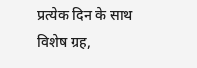प्रत्येक दिन के साथ विशेष ग्रह,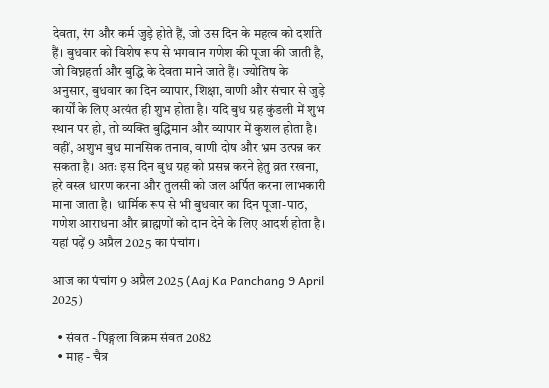देवता, रंग और कर्म जुड़े होते हैं, जो उस दिन के महत्व को दर्शाते हैं। बुधवार को विशेष रूप से भगवान गणेश की पूजा की जाती है, जो विघ्नहर्ता और बुद्धि के देवता माने जाते हैं। ज्योतिष के अनुसार, बुधवार का दिन व्यापार, शिक्षा, वाणी और संचार से जुड़े कार्यों के लिए अत्यंत ही शुभ होता है। यदि बुध ग्रह कुंडली में शुभ स्थान पर हो, तो व्यक्ति बुद्धिमान और व्यापार में कुशल होता है। वहीं, अशुभ बुध मानसिक तनाव, वाणी दोष और भ्रम उत्पन्न कर सकता है। अतः इस दिन बुध ग्रह को प्रसन्न करने हेतु व्रत रखना, हरे वस्त्र धारण करना और तुलसी को जल अर्पित करना लाभकारी माना जाता है। धार्मिक रूप से भी बुधवार का दिन पूजा-पाठ, गणेश आराधना और ब्राह्मणों को दान देने के लिए आदर्श होता है। यहां पढ़ें 9 अप्रैल 2025 का पंचांग।

आज का पंचांग 9 अप्रैल 2025 (Aaj Ka Panchang 9 April 2025)

  • संवत - पिङ्गला विक्रम संवत 2082
  • माह - चैत्र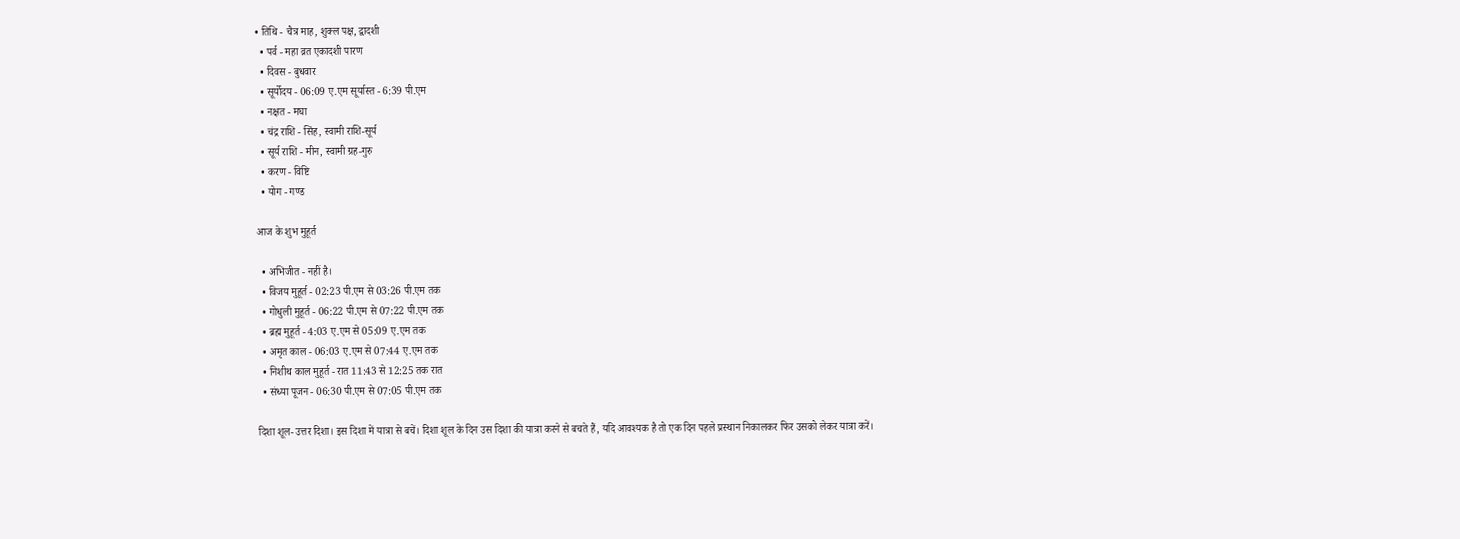• तिथि - चैत्र माह, शुक्ल पक्ष, द्वादशी
  • पर्व - महा व्रत एकादशी पारण
  • दिवस - बुधवार
  • सूर्योदय - 06:09 ए.एम सूर्यास्त - 6:39 पी.एम
  • नक्षत - मघा
  • चंद्र राशि - सिंह, स्वामी राशि-सूर्य
  • सूर्य राशि - मीन, स्वामी ग्रह-गुरु
  • करण - विष्टि
  • योग - गण्ड

आज के शुभ मुहूर्त

  • अभिजीत - नहीं है।
  • विजय मुहूर्त - 02:23 पी.एम से 03:26 पी.एम तक
  • गोधुली मुहूर्त - 06:22 पी.एम से 07:22 पी.एम तक
  • ब्रह्म मुहूर्त - 4:03 ए.एम से 05:09 ए.एम तक
  • अमृत काल - 06:03 ए.एम से 07:44 ए.एम तक
  • निशीथ काल मुहूर्त - रात 11:43 से 12:25 तक रात
  • संध्या पूजन - 06:30 पी.एम से 07:05 पी.एम तक

दिशा शूल- उत्तर दिशा। इस दिशा में यात्रा से बचें। दिशा शूल के दिन उस दिशा की यात्रा करने से बचते हैं, यदि आवश्यक है तो एक दिन पहले प्रस्थान निकालकर फिर उसको लेकर यात्रा करें।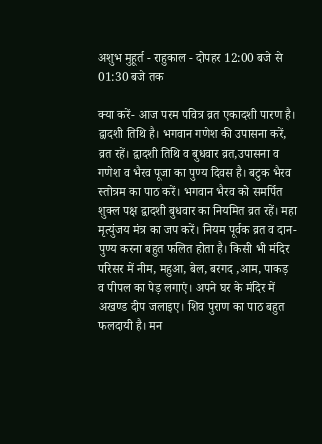अशुभ मुहूर्त - राहुकाल - दोपहर 12:00 बजे से 01:30 बजे तक

क्या करें- आज परम पवित्र व्रत एकादशी पारण है। द्वादशी तिथि है। भगवान गणेश की उपासना करें, व्रत रहें। द्वादशी तिथि व बुधवार व्रत,उपासना व गणेश व भैरव पूजा का पुण्य दिवस है। बटुक भैरव स्तोत्रम का पाठ करें। भगवान भैरव को समर्पित शुक्ल पक्ष द्वादशी बुधवार का नियमित व्रत रहें। महा मृत्युंजय मंत्र का जप करें। नियम पूर्वक व्रत व दान-पुण्य करना बहुत फलित होता है। किसी भी मंद‍िर परिसर में नीम, महुआ, बेल, बरगद ,आम, पाकड़ व पीपल का पेड़ लगाएं। अपने घर के मंदिर में अखण्ड दीप जलाइए। शिव पुराण का पाठ बहुत फलदायी है। मन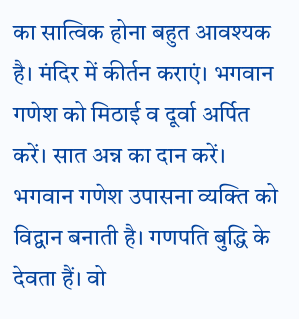का सात्विक होना बहुत आवश्यक है। मंद‍िर में कीर्तन कराएं। भगवान गणेश को मिठाई व दूर्वा अर्पित करें। सात अन्न का दान करें। भगवान गणेश उपासना व्यक्ति को विद्वान बनाती है। गणपति बुद्धि के देवता हैं। वो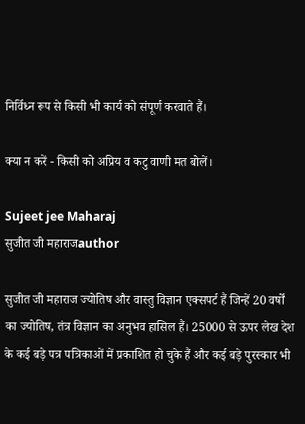निर्विध्न रूप से किसी भी कार्य को संपूर्ण करवाते हैं।

क्या न करें - किसी को अप्रिय व कटु वाणी मत बोलें।

Sujeet jee Maharaj
सुजीत जी महाराजauthor

सुजीत जी महाराज ज्योतिष और वास्तु विज्ञान एक्सपर्ट हैं जिन्हें 20 वर्षों का ज्योतिष, तंत्र विज्ञान का अनुभव हासिल हैं। 25000 से ऊपर लेख देश के कई बड़े पत्र पत्रिकाओं में प्रकाशित हो चुके हैं और कई बड़े पुरस्कार भी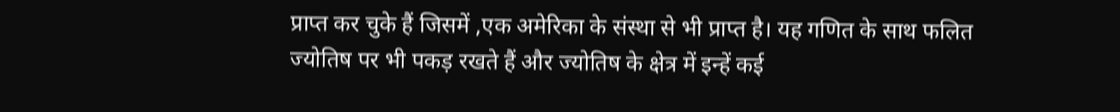प्राप्त कर चुके हैं जिसमें ,एक अमेरिका के संस्था से भी प्राप्त है। यह गणित के साथ फलित ज्योतिष पर भी पकड़ रखते हैं और ज्योतिष के क्षेत्र में इन्हें कई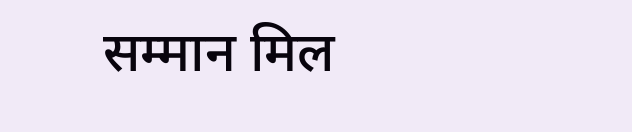सम्मान मिल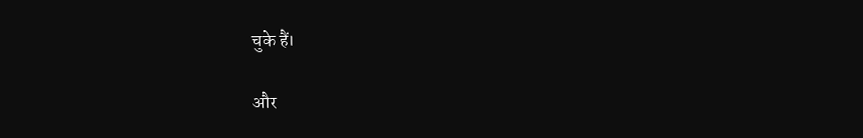चुके हैं।

और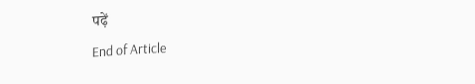पढ़ें
End of Article